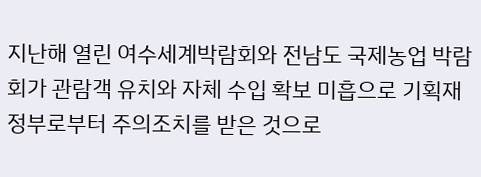지난해 열린 여수세계박람회와 전남도 국제농업 박람회가 관람객 유치와 자체 수입 확보 미흡으로 기획재정부로부터 주의조치를 받은 것으로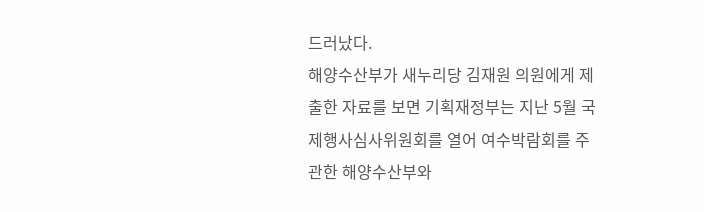드러났다.
해양수산부가 새누리당 김재원 의원에게 제출한 자료를 보면 기획재정부는 지난 5월 국제행사심사위원회를 열어 여수박람회를 주관한 해양수산부와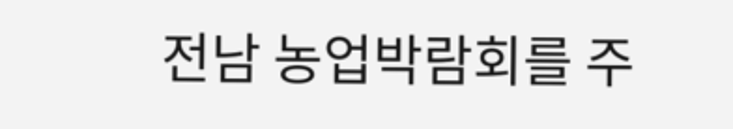전남 농업박람회를 주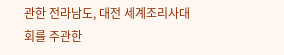관한 전라남도, 대전 세계조리사대회를 주관한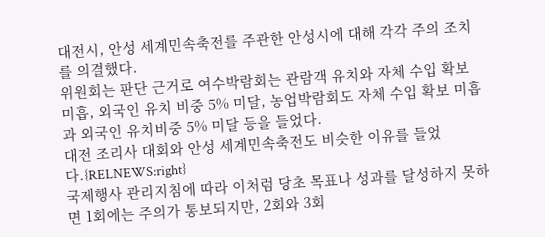대전시, 안성 세계민속축전를 주관한 안성시에 대해 각각 주의 조치를 의결했다.
위원회는 판단 근거로 여수박람회는 관람객 유치와 자체 수입 확보 미흡, 외국인 유치 비중 5% 미달, 농업박람회도 자체 수입 확보 미흡과 외국인 유치비중 5% 미달 등을 들었다.
대전 조리사 대회와 안성 세계민속축전도 비슷한 이유를 들었다.{RELNEWS:right}
국제행사 관리지침에 따라 이처럼 당초 목표나 성과를 달성하지 못하면 1회에는 주의가 통보되지만, 2회와 3회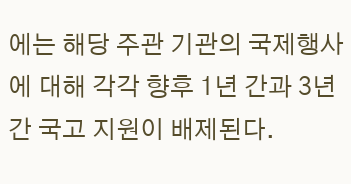에는 해당 주관 기관의 국제행사에 대해 각각 향후 1년 간과 3년 간 국고 지원이 배제된다.